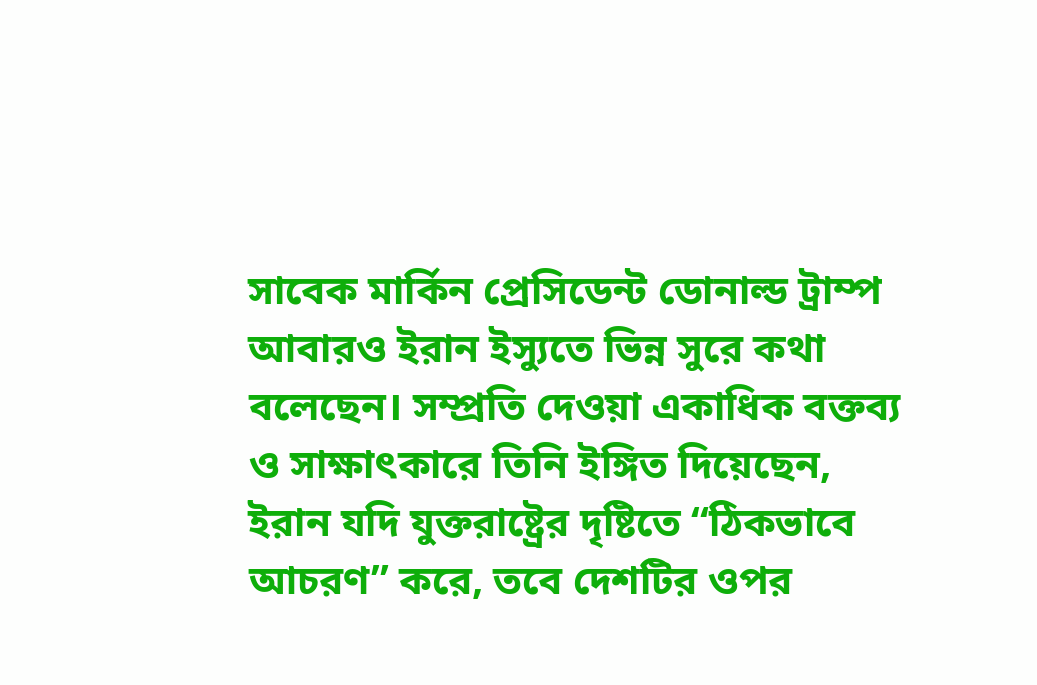সাবেক মার্কিন প্রেসিডেন্ট ডোনাল্ড ট্রাম্প আবারও ইরান ইস্যুতে ভিন্ন সুরে কথা বলেছেন। সম্প্রতি দেওয়া একাধিক বক্তব্য ও সাক্ষাৎকারে তিনি ইঙ্গিত দিয়েছেন, ইরান যদি যুক্তরাষ্ট্রের দৃষ্টিতে “ঠিকভাবে আচরণ” করে, তবে দেশটির ওপর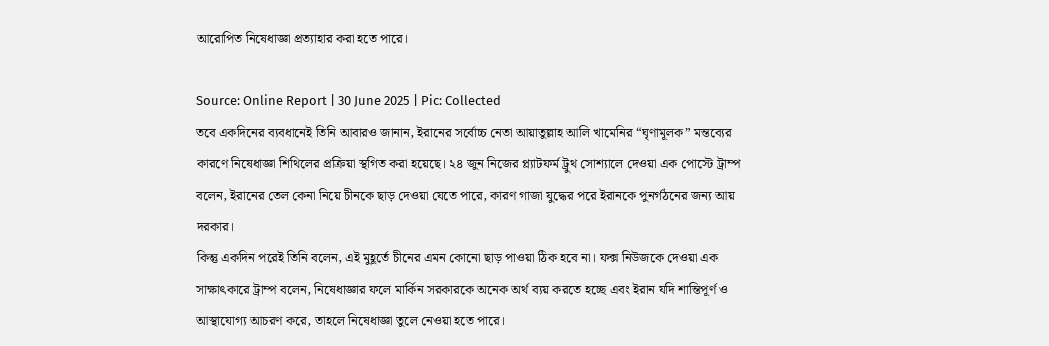আরোপিত নিষেধাজ্ঞা প্রত্যাহার করা হতে পারে।

Source: Online Report | 30 June 2025 | Pic: Collected
তবে একদিনের ব্যবধানেই তিনি আবারও জানান, ইরানের সর্বোচ্চ নেতা আয়াতুল্লাহ আলি খামেনির “ঘৃণামূলক” মন্তব্যের কারণে নিষেধাজ্ঞা শিথিলের প্রক্রিয়া স্থগিত করা হয়েছে। ২৪ জুন নিজের প্ল্যাটফর্ম ট্রুথ সোশ্যালে দেওয়া এক পোস্টে ট্রাম্প বলেন, ইরানের তেল কেনা নিয়ে চীনকে ছাড় দেওয়া যেতে পারে, কারণ গাজা যুদ্ধের পরে ইরানকে পুনর্গঠনের জন্য আয় দরকার।
কিন্তু একদিন পরেই তিনি বলেন, এই মুহূর্তে চীনের এমন কোনো ছাড় পাওয়া ঠিক হবে না। ফক্স নিউজকে দেওয়া এক সাক্ষাৎকারে ট্রাম্প বলেন, নিষেধাজ্ঞার ফলে মার্কিন সরকারকে অনেক অর্থ ব্যয় করতে হচ্ছে এবং ইরান যদি শান্তিপূর্ণ ও আস্থাযোগ্য আচরণ করে, তাহলে নিষেধাজ্ঞা তুলে নেওয়া হতে পারে।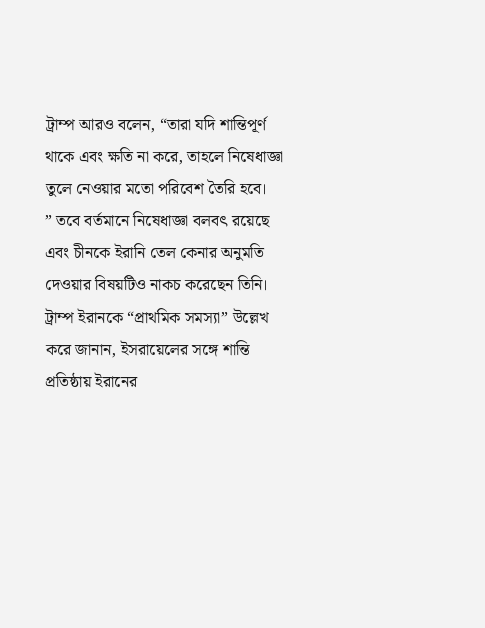ট্রাম্প আরও বলেন, “তারা যদি শান্তিপূর্ণ থাকে এবং ক্ষতি না করে, তাহলে নিষেধাজ্ঞা তুলে নেওয়ার মতো পরিবেশ তৈরি হবে।
” তবে বর্তমানে নিষেধাজ্ঞা বলবৎ রয়েছে এবং চীনকে ইরানি তেল কেনার অনুমতি দেওয়ার বিষয়টিও নাকচ করেছেন তিনি। ট্রাম্প ইরানকে “প্রাথমিক সমস্যা” উল্লেখ করে জানান, ইসরায়েলের সঙ্গে শান্তি প্রতিষ্ঠায় ইরানের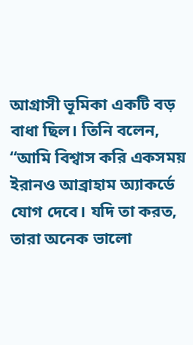আগ্রাসী ভূমিকা একটি বড় বাধা ছিল। তিনি বলেন, “আমি বিশ্বাস করি একসময় ইরানও আব্রাহাম অ্যাকর্ডে যোগ দেবে। যদি তা করত, তারা অনেক ভালো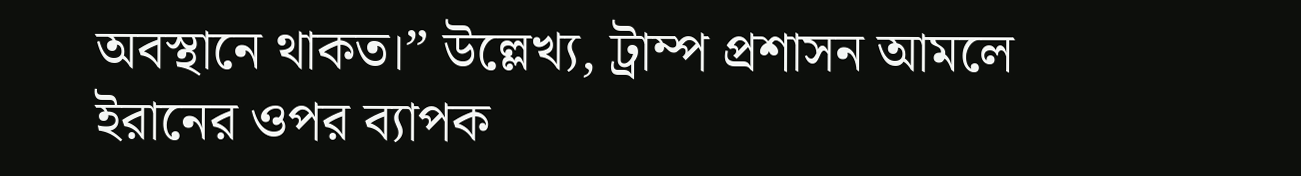অবস্থানে থাকত।” উল্লেখ্য, ট্রাম্প প্রশাসন আমলে ইরানের ওপর ব্যাপক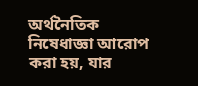অর্থনৈতিক নিষেধাজ্ঞা আরোপ করা হয়, যার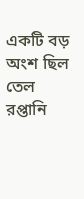একটি বড় অংশ ছিল তেল রপ্তানি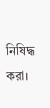নিষিদ্ধ করা।